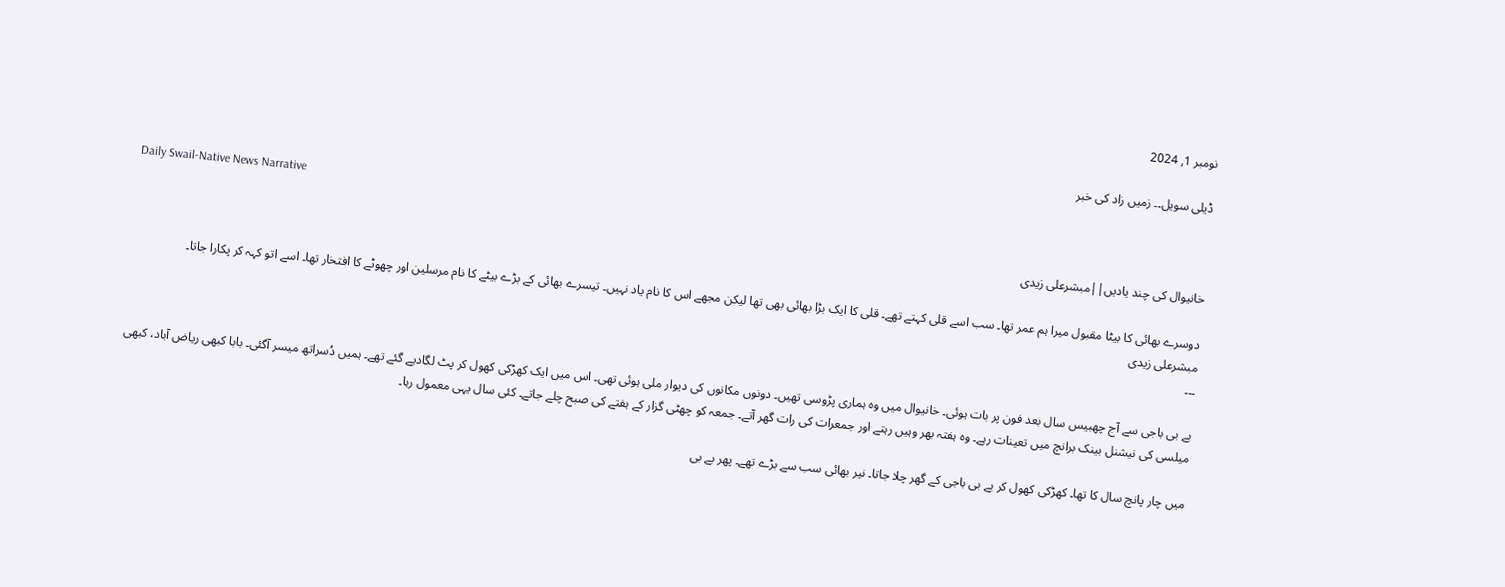نومبر 1, 2024

ڈیلی سویل۔۔ زمیں زاد کی خبر

Daily Swail-Native News Narrative

خانیوال کی چند یادیں||مبشرعلی زیدی

دوسرے بھائی کا بیٹا مقبول میرا ہم عمر تھا۔ سب اسے قلی کہتے تھے۔ قلی کا ایک بڑا بھائی بھی تھا لیکن مجھے اس کا نام یاد نہیں۔ تیسرے بھائی کے بڑے بیٹے کا نام مرسلین اور چھوٹے کا افتخار تھا۔ اسے اتو کہہ کر پکارا جاتا۔
مبشرعلی زیدی
۔۔۔

بے بی باجی سے آج چھبیس سال بعد فون پر بات ہوئی۔ خانیوال میں وہ ہماری پڑوسی تھیں۔ دونوں مکانوں کی دیوار ملی ہوئی تھی۔ اس میں ایک کھڑکی کھول کر پٹ لگادیے گئے تھے۔ ہمیں دُسراتھ میسر آگئی۔ بابا کبھی ریاض آباد، کبھی میلسی کی نیشنل بینک برانچ میں تعینات رہے۔ وہ ہفتہ بھر وہیں رہتے اور جمعرات کی رات گھر آتے۔ جمعہ کو چھٹی گزار کے ہفتے کی صبح چلے جاتے۔ کئی سال یہی معمول رہا۔

میں چار پانچ سال کا تھا۔ کھڑکی کھول کر بے بی باجی کے گھر چلا جاتا۔ نیر بھائی سب سے بڑے تھے۔ پھر بے بی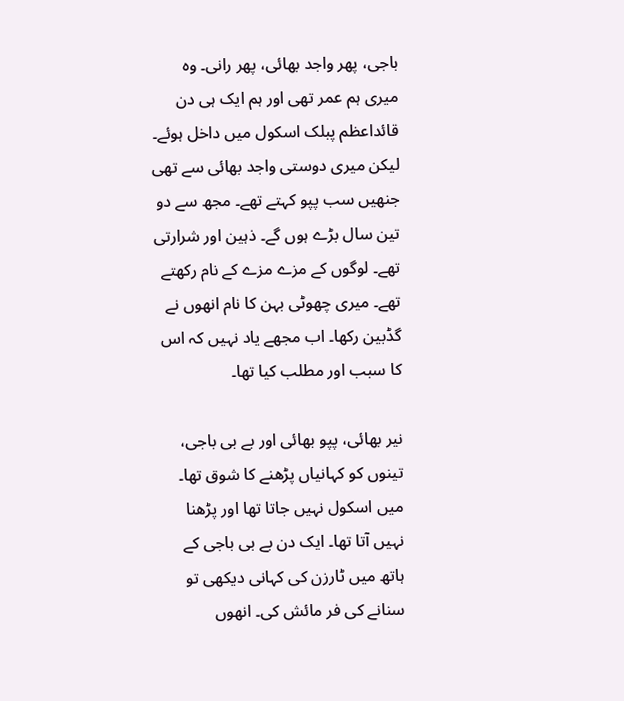باجی، پھر واجد بھائی، پھر رانی۔ وہ میری ہم عمر تھی اور ہم ایک ہی دن قائداعظم پبلک اسکول میں داخل ہوئے۔ لیکن میری دوستی واجد بھائی سے تھی جنھیں سب پپو کہتے تھے۔ مجھ سے دو تین سال بڑے ہوں گے۔ ذہین اور شرارتی تھے۔ لوگوں کے مزے مزے کے نام رکھتے تھے۔ میری چھوٹی بہن کا نام انھوں نے گڈبین رکھا۔ اب مجھے یاد نہیں کہ اس کا سبب اور مطلب کیا تھا۔

نیر بھائی، پپو بھائی اور بے بی باجی، تینوں کو کہانیاں پڑھنے کا شوق تھا۔ میں اسکول نہیں جاتا تھا اور پڑھنا نہیں آتا تھا۔ ایک دن بے بی باجی کے ہاتھ میں ٹارزن کی کہانی دیکھی تو سنانے کی فر مائش کی۔ انھوں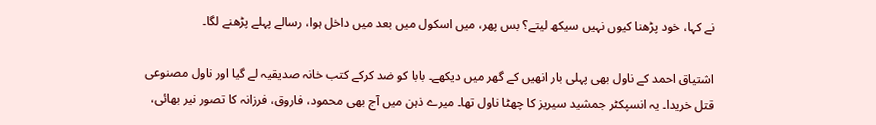نے کہا، خود پڑھنا کیوں نہیں سیکھ لیتے؟ بس پھر، میں اسکول میں بعد میں داخل ہوا، رسالے پہلے پڑھنے لگا۔

اشتیاق احمد کے ناول بھی پہلی بار انھیں کے گھر میں دیکھے۔ بابا کو ضد کرکے کتب خانہ صدیقیہ لے گیا اور ناول مصنوعی قتل خریدا۔ یہ انسپکٹر جمشید سیریز کا چھٹا ناول تھا۔ میرے ذہن میں آج بھی محمود، فاروق، فرزانہ کا تصور نیر بھائی،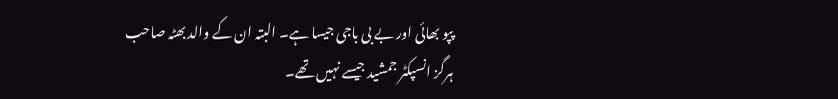پپو بھائی اور بے بی باجی جیسا ہے۔ البتہ ان کے والد بھٹہ صاحب ہرگز انسپکٹر جمشید جیسے نہیں تھے۔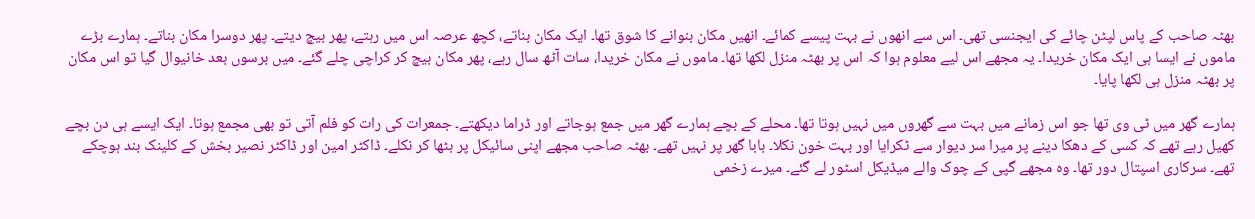بھٹہ صاحب کے پاس لپٹن چائے کی ایجنسی تھی۔ اس سے انھوں نے بہت پیسے کمائے۔ انھیں مکان بنوانے کا شوق تھا۔ ایک مکان بناتے، کچھ عرصہ اس میں رہتے، پھر بیچ دیتے۔ پھر دوسرا مکان بناتے۔ ہمارے بڑے ماموں نے ایسا ہی ایک مکان خریدا۔ یہ مجھے اس لیے معلوم ہوا کہ اس پر بھٹہ منزل لکھا تھا۔ ماموں نے مکان خریدا، سات آٹھ سال رہے، پھر مکان بیچ کر کراچی چلے گئے۔ میں برسوں بعد خانیوال گیا تو اس مکان پر بھٹہ منزل ہی لکھا پایا۔

ہمارے گھر میں ٹی وی تھا جو اس زمانے میں بہت سے گھروں میں نہیں ہوتا تھا۔ محلے کے بچے ہمارے گھر میں جمع ہوجاتے اور ڈراما دیکھتے۔ جمعرات کی رات کو فلم آتی تو بھی مجمع ہوتا۔ ایک ایسے ہی دن بچے کھیل رہے تھے کہ کسی کے دھکا دینے پر میرا سر دیوار سے ٹکرایا اور بہت خون نکلا۔ بابا گھر پر نہیں تھے۔ بھٹہ صاحب مجھے اپنی سائیکل پر بٹھا کر نکلے۔ ڈاکٹر امین اور ڈاکٹر نصیر بخش کے کلینک بند ہوچکے تھے۔ سرکاری اسپتال دور تھا۔ وہ مجھے گپی کے چوک والے میڈیکل اسٹور لے گئے۔ میرے زخمی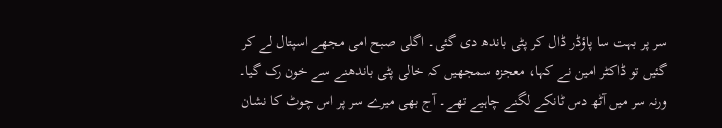سر پر بہت سا پاؤڈر ڈال کر پٹی باندھ دی گئی۔ اگلی صبح امی مجھے اسپتال لے کر گئیں تو ڈاکٹر امین نے کہا، معجزہ سمجھیں کہ خالی پٹی باندھنے سے خون رک گیا۔ ورنہ سر میں آٹھ دس ٹانکے لگنے چاہیے تھے۔ آج بھی میرے سر پر اس چوٹ کا نشان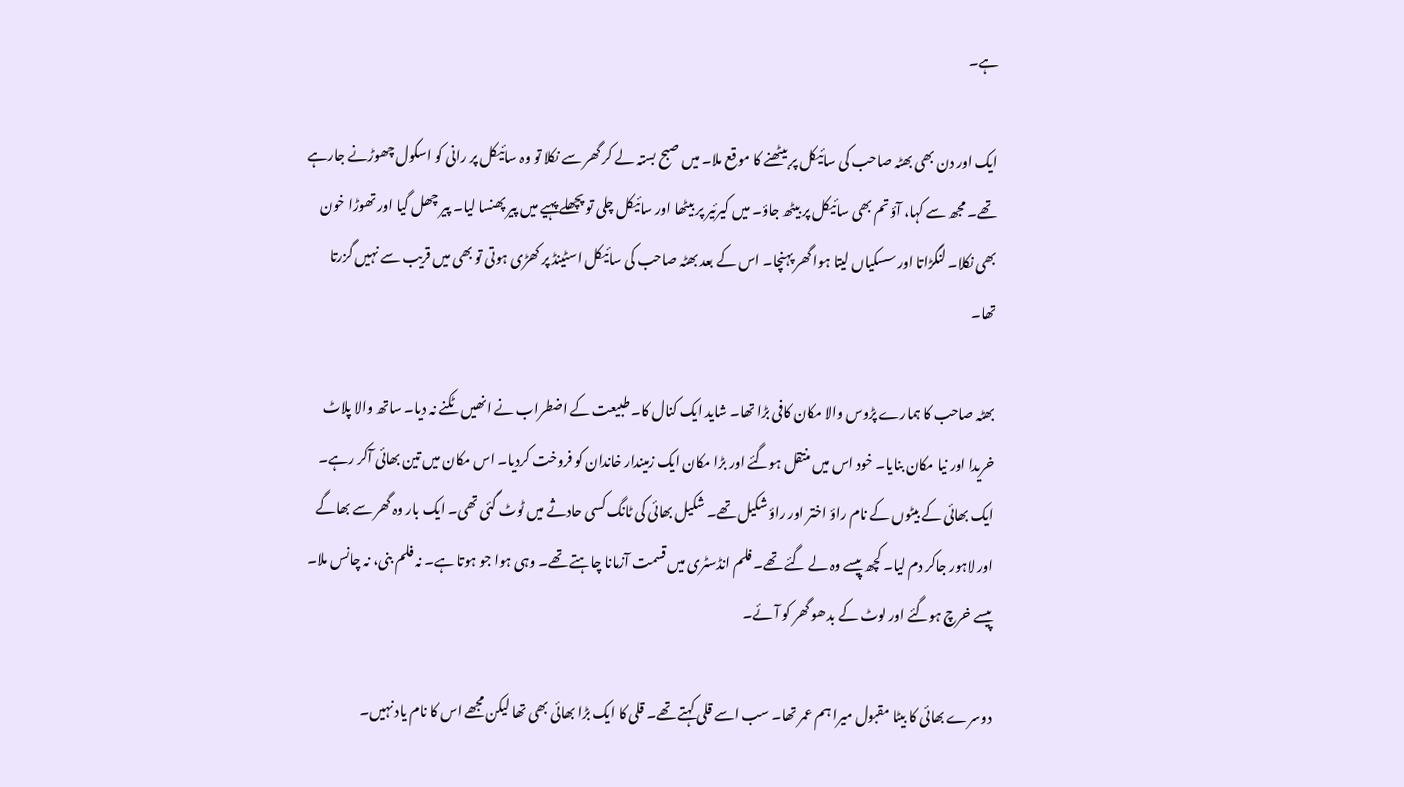ہے۔

ایک اور دن بھی بھٹہ صاحب کی سائیکل پر بیٹھنے کا موقع ملا۔ میں صبح بستہ لے کر گھر سے نکلا تو وہ سائیکل پر رانی کو اسکول چھوڑنے جارہے تھے۔ مجھ سے کہا، آؤ تم بھی سائیکل پر بیٹھ جاؤ۔ میں کیرئیر پر بیٹھا اور سائیکل چلی تو پچھلے پہیے میں پیر پھنسا لیا۔ پیر چھل گیا اور تھوڑا خون بھی نکلا۔ لنگڑاتا اور سسکیاں لیتا ہوا گھر پہنچا۔ اس کے بعد بھٹہ صاحب کی سائیکل اسٹینڈ پر کھڑی ہوتی تو بھی میں قریب سے نہیں گزرتا تھا۔

بھٹہ صاحب کا ہمارے پڑوس والا مکان کافی بڑا تھا۔ شاید ایک کنال کا۔ طبیعت کے اضطراب نے انھیں ٹکنے نہ دیا۔ ساتھ والا پلاٹ خریدا اور نیا مکان بنایا۔ خود اس میں منتقل ہوگئے اور بڑا مکان ایک زمیندار خاندان کو فروخت کردیا۔ اس مکان میں تین بھائی آکر رہے۔ ایک بھائی کے بیٹوں کے نام راؤ اختر اور راؤ شکیل تھے۔ شکیل بھائی کی ٹانگ کسی حادثے میں ٹوٹ گئی تھی۔ ایک بار وہ گھر سے بھاگے اور لاہور جاکر دم لیا۔ کچھ پیسے وہ لے گئے تھے۔ فلم انڈسٹری میں قسمت آزمانا چاہتے تھے۔ وہی ہوا جو ہوتا ہے۔ نہ فلم بنی، نہ چانس ملا۔ پیسے خرچ ہوگئے اور لوٹ کے بدھو گھر کو آئے۔

دوسرے بھائی کا بیٹا مقبول میرا ہم عمر تھا۔ سب اسے قلی کہتے تھے۔ قلی کا ایک بڑا بھائی بھی تھا لیکن مجھے اس کا نام یاد نہیں۔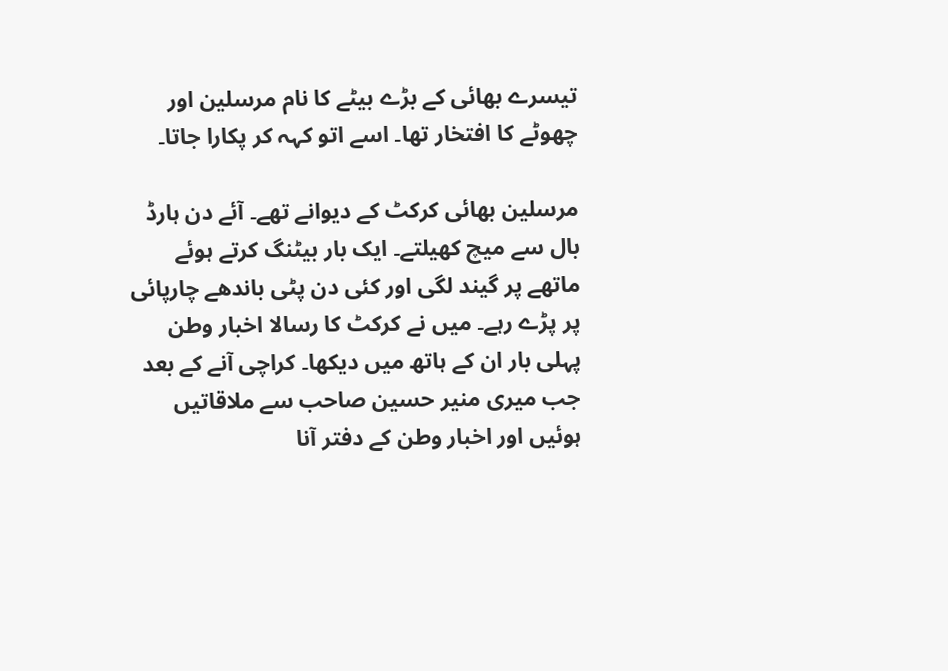تیسرے بھائی کے بڑے بیٹے کا نام مرسلین اور چھوٹے کا افتخار تھا۔ اسے اتو کہہ کر پکارا جاتا۔

مرسلین بھائی کرکٹ کے دیوانے تھے۔ آئے دن ہارڈ بال سے میچ کھیلتے۔ ایک بار بیٹنگ کرتے ہوئے ماتھے پر گیند لگی اور کئی دن پٹی باندھے چارپائی پر پڑے رہے۔ میں نے کرکٹ کا رسالا اخبار وطن پہلی بار ان کے ہاتھ میں دیکھا۔ کراچی آنے کے بعد جب میری منیر حسین صاحب سے ملاقاتیں ہوئیں اور اخبار وطن کے دفتر آنا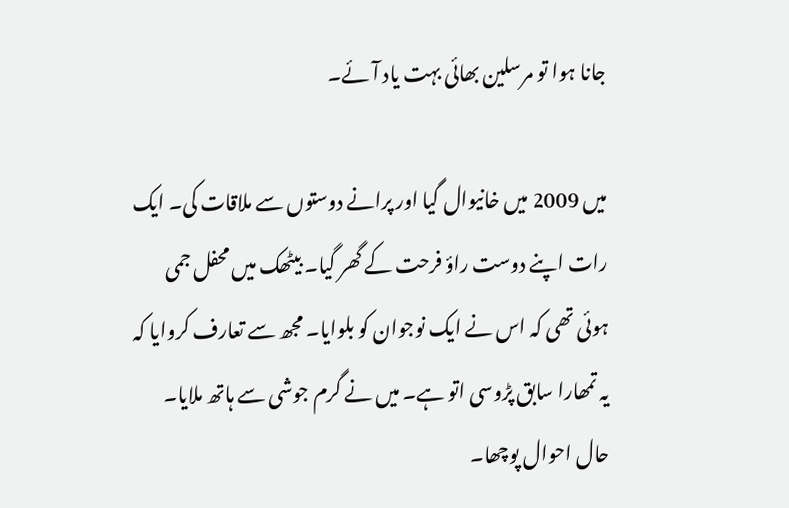جانا ہوا تو مرسلین بھائی بہت یاد آئے۔

میں 2009 میں خانیوال گیا اور پرانے دوستوں سے ملاقات کی۔ ایک رات اپنے دوست راؤ فرحت کے گھر گیا۔ بیٹھک میں محفل جمی ہوئی تھی کہ اس نے ایک نوجوان کو بلوایا۔ مجھ سے تعارف کروایا کہ یہ تمھارا سابق پڑوسی اتو ہے۔ میں نے گرم جوشی سے ہاتھ ملایا۔ حال احوال پوچھا۔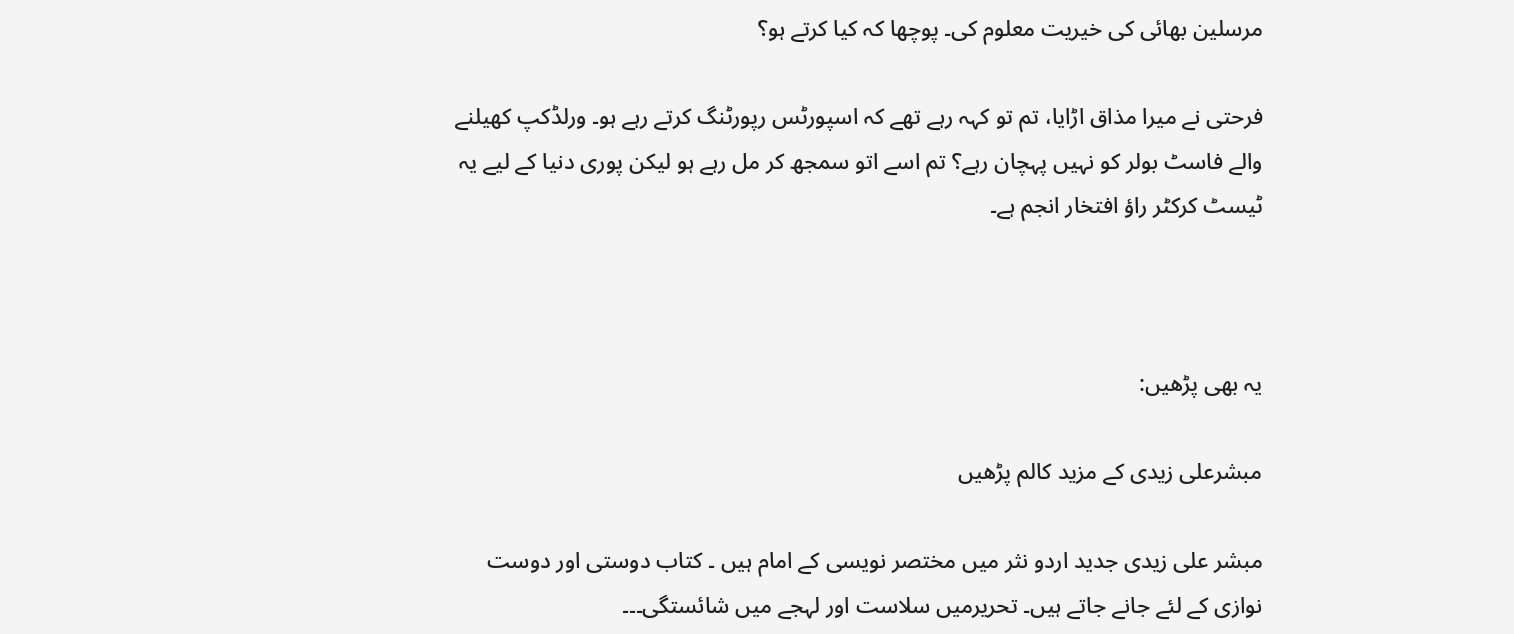مرسلین بھائی کی خیریت معلوم کی۔ پوچھا کہ کیا کرتے ہو؟

فرحتی نے میرا مذاق اڑایا، تم تو کہہ رہے تھے کہ اسپورٹس رپورٹنگ کرتے رہے ہو۔ ورلڈکپ کھیلنے والے فاسٹ بولر کو نہیں پہچان رہے؟ تم اسے اتو سمجھ کر مل رہے ہو لیکن پوری دنیا کے لیے یہ ٹیسٹ کرکٹر راؤ افتخار انجم ہے۔



یہ بھی پڑھیں:

مبشرعلی زیدی کے مزید کالم پڑھیں

مبشر علی زیدی جدید اردو نثر میں مختصر نویسی کے امام ہیں ۔ کتاب دوستی اور دوست نوازی کے لئے جانے جاتے ہیں۔ تحریرمیں سلاست اور لہجے میں شائستگی۔۔۔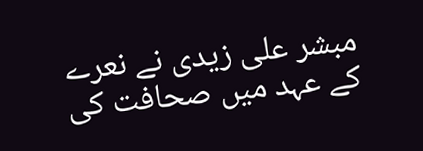مبشر علی زیدی نے نعرے کے عہد میں صحافت کی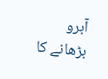آبرو بڑھانے کا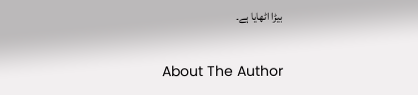بیڑا اٹھایا ہے۔

About The Author